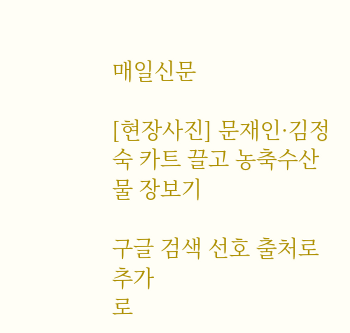매일신문

[현장사진] 문재인·김정숙 카트 끌고 농축수산물 장보기

구글 검색 선호 출처로 추가
로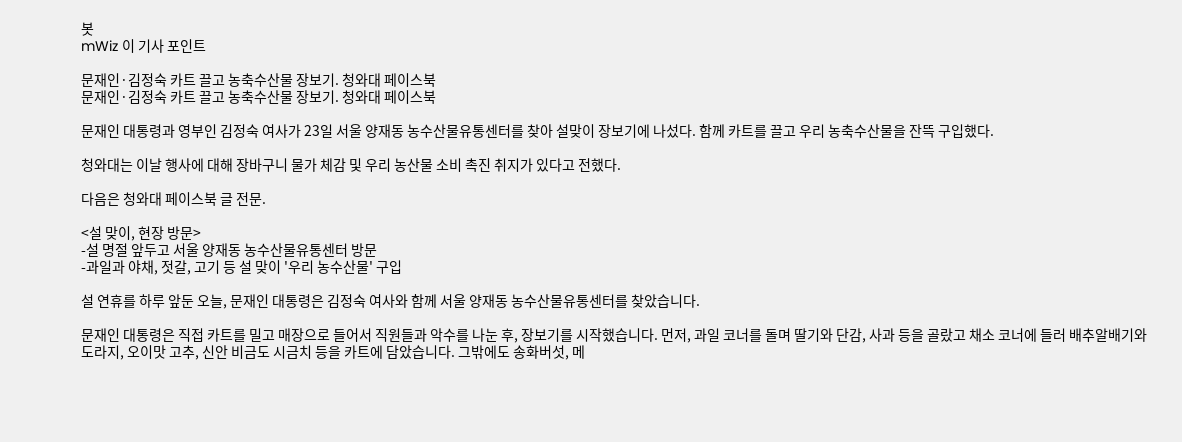봇
mWiz 이 기사 포인트

문재인·김정숙 카트 끌고 농축수산물 장보기. 청와대 페이스북
문재인·김정숙 카트 끌고 농축수산물 장보기. 청와대 페이스북

문재인 대통령과 영부인 김정숙 여사가 23일 서울 양재동 농수산물유통센터를 찾아 설맞이 장보기에 나섰다. 함께 카트를 끌고 우리 농축수산물을 잔뜩 구입했다.

청와대는 이날 행사에 대해 장바구니 물가 체감 및 우리 농산물 소비 촉진 취지가 있다고 전했다.

다음은 청와대 페이스북 글 전문.

<설 맞이, 현장 방문>
-설 명절 앞두고 서울 양재동 농수산물유통센터 방문
-과일과 야채, 젓갈, 고기 등 설 맞이 '우리 농수산물' 구입

설 연휴를 하루 앞둔 오늘, 문재인 대통령은 김정숙 여사와 함께 서울 양재동 농수산물유통센터를 찾았습니다.

문재인 대통령은 직접 카트를 밀고 매장으로 들어서 직원들과 악수를 나눈 후, 장보기를 시작했습니다. 먼저, 과일 코너를 돌며 딸기와 단감, 사과 등을 골랐고 채소 코너에 들러 배추알배기와 도라지, 오이맛 고추, 신안 비금도 시금치 등을 카트에 담았습니다. 그밖에도 송화버섯, 메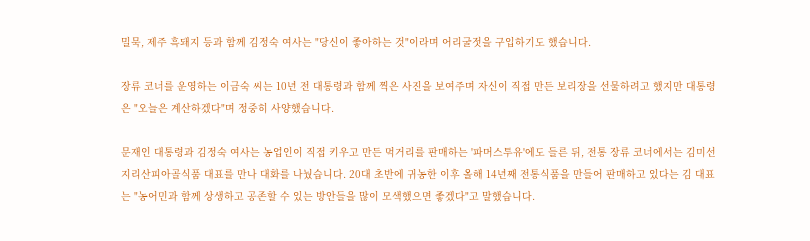밀묵, 제주 흑돼지 등과 함께 김정숙 여사는 "당신이 좋아하는 것"이라며 어리굴젓을 구입하기도 했습니다.

장류 코너를 운영하는 이금숙 씨는 10년 전 대통령과 함께 찍은 사진을 보여주며 자신이 직접 만든 보리장을 선물하려고 했지만 대통령은 "오늘은 계산하겠다"며 정중히 사양했습니다.

문재인 대통령과 김정숙 여사는 농업인이 직접 키우고 만든 먹거리를 판매하는 '파머스투유'에도 들른 뒤, 전통 장류 코너에서는 김미선 지리산피아골식품 대표를 만나 대화를 나눴습니다. 20대 초반에 귀농한 이후 올해 14년째 전통식품을 만들어 판매하고 있다는 김 대표는 "농어민과 함께 상생하고 공존할 수 있는 방안들을 많이 모색했으면 좋겠다"고 말했습니다.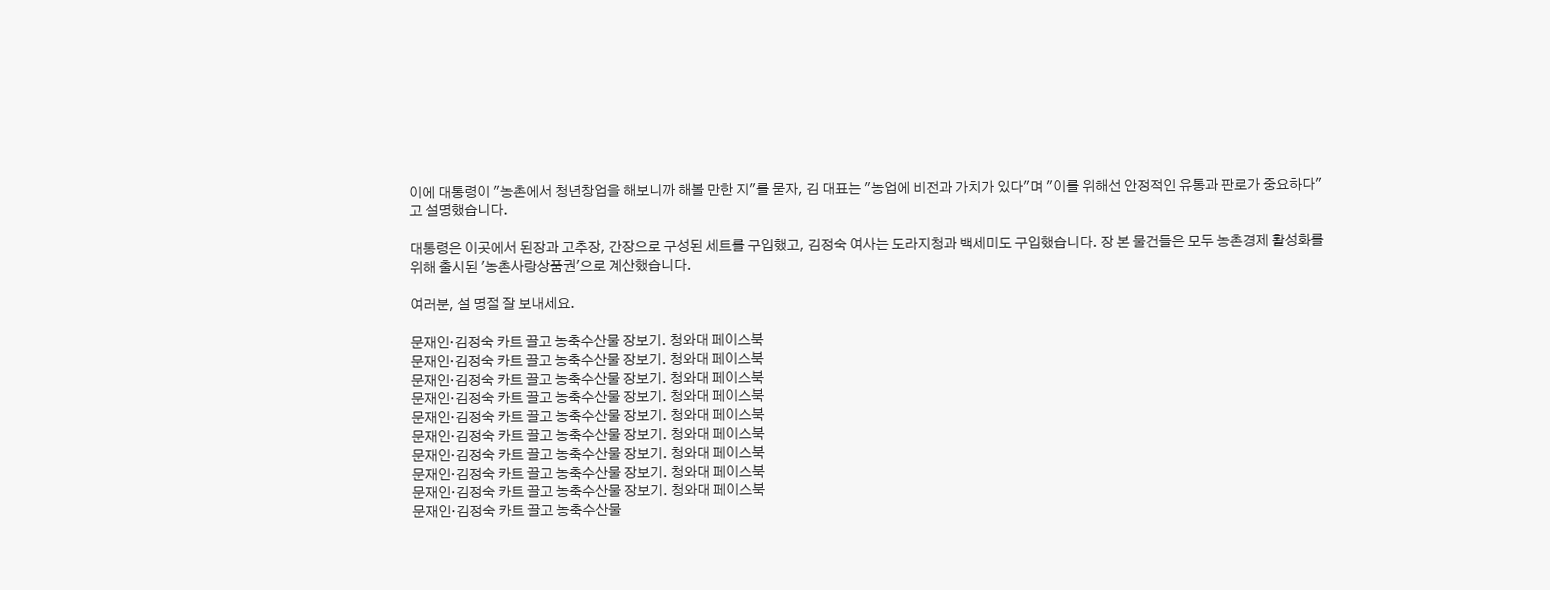이에 대통령이 "농촌에서 청년창업을 해보니까 해볼 만한 지"를 묻자, 김 대표는 "농업에 비전과 가치가 있다"며 "이를 위해선 안정적인 유통과 판로가 중요하다"고 설명했습니다.

대통령은 이곳에서 된장과 고추장, 간장으로 구성된 세트를 구입했고, 김정숙 여사는 도라지청과 백세미도 구입했습니다. 장 본 물건들은 모두 농촌경제 활성화를 위해 출시된 '농촌사랑상품권'으로 계산했습니다.

여러분, 설 명절 잘 보내세요.

문재인·김정숙 카트 끌고 농축수산물 장보기. 청와대 페이스북
문재인·김정숙 카트 끌고 농축수산물 장보기. 청와대 페이스북
문재인·김정숙 카트 끌고 농축수산물 장보기. 청와대 페이스북
문재인·김정숙 카트 끌고 농축수산물 장보기. 청와대 페이스북
문재인·김정숙 카트 끌고 농축수산물 장보기. 청와대 페이스북
문재인·김정숙 카트 끌고 농축수산물 장보기. 청와대 페이스북
문재인·김정숙 카트 끌고 농축수산물 장보기. 청와대 페이스북
문재인·김정숙 카트 끌고 농축수산물 장보기. 청와대 페이스북
문재인·김정숙 카트 끌고 농축수산물 장보기. 청와대 페이스북
문재인·김정숙 카트 끌고 농축수산물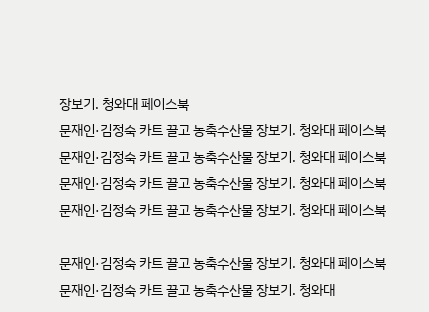장보기. 청와대 페이스북
문재인·김정숙 카트 끌고 농축수산물 장보기. 청와대 페이스북
문재인·김정숙 카트 끌고 농축수산물 장보기. 청와대 페이스북
문재인·김정숙 카트 끌고 농축수산물 장보기. 청와대 페이스북
문재인·김정숙 카트 끌고 농축수산물 장보기. 청와대 페이스북

문재인·김정숙 카트 끌고 농축수산물 장보기. 청와대 페이스북
문재인·김정숙 카트 끌고 농축수산물 장보기. 청와대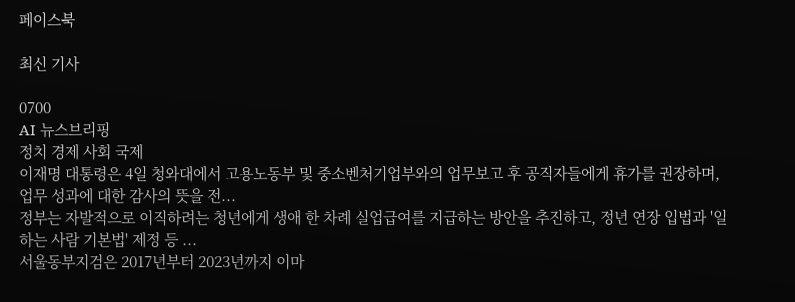페이스북

최신 기사

0700
AI 뉴스브리핑
정치 경제 사회 국제
이재명 대통령은 4일 청와대에서 고용노동부 및 중소벤처기업부와의 업무보고 후 공직자들에게 휴가를 권장하며, 업무 성과에 대한 감사의 뜻을 전...
정부는 자발적으로 이직하려는 청년에게 생애 한 차례 실업급여를 지급하는 방안을 추진하고, 정년 연장 입법과 '일하는 사람 기본법' 제정 등 ...
서울동부지검은 2017년부터 2023년까지 이마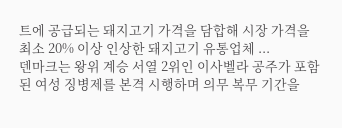트에 공급되는 돼지고기 가격을 담합해 시장 가격을 최소 20% 이상 인상한 돼지고기 유통업체 ...
덴마크는 왕위 계승 서열 2위인 이사벨라 공주가 포함된 여성 징병제를 본격 시행하며 의무 복무 기간을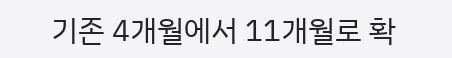기존 4개월에서 11개월로 확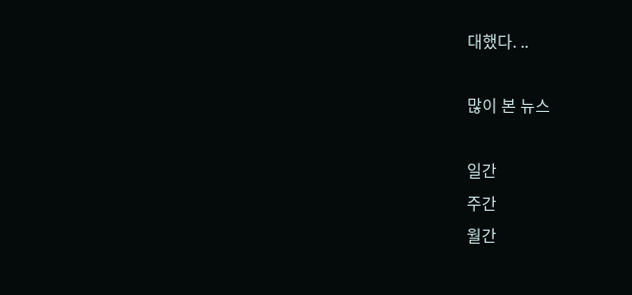대했다. ..

많이 본 뉴스

일간
주간
월간